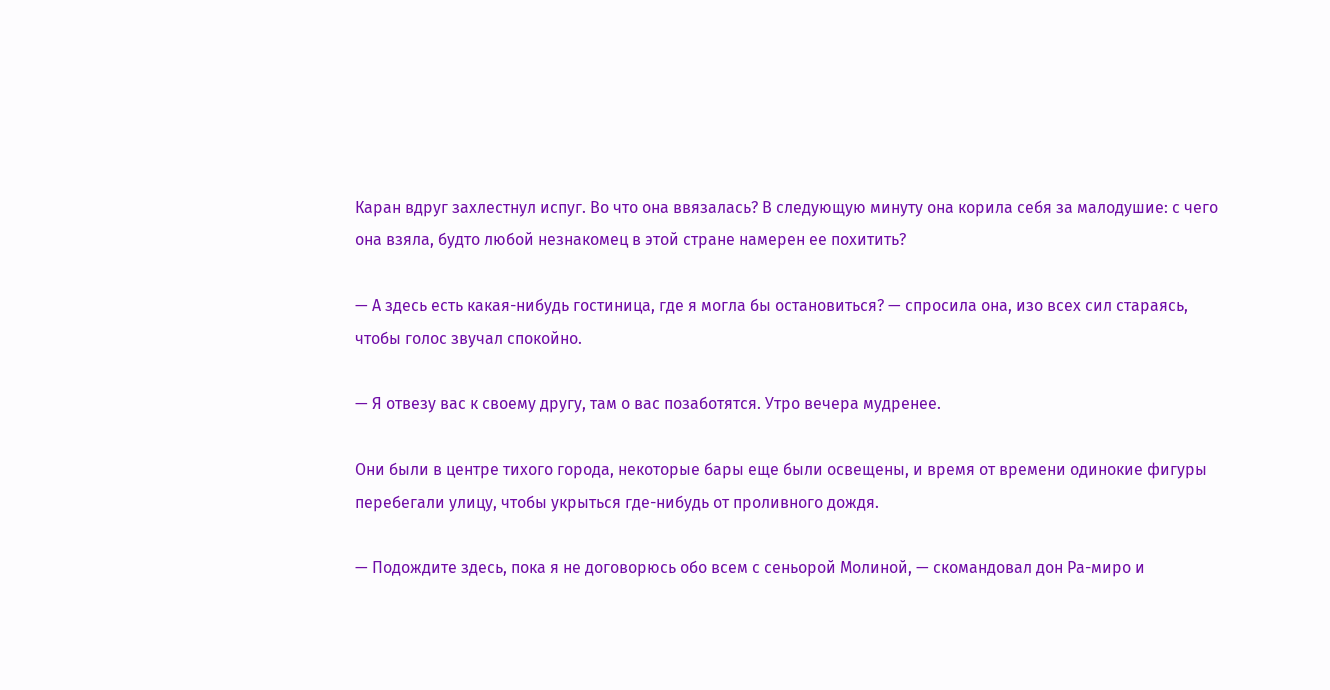Каран вдруг захлестнул испуг. Во что она ввязалась? В следующую минуту она корила себя за малодушие: с чего она взяла, будто любой незнакомец в этой стране намерен ее похитить?

— А здесь есть какая-нибудь гостиница, где я могла бы остановиться? — спросила она, изо всех сил стараясь, чтобы голос звучал спокойно.

— Я отвезу вас к своему другу, там о вас позаботятся. Утро вечера мудренее.

Они были в центре тихого города, некоторые бары еще были освещены, и время от времени одинокие фигуры перебегали улицу, чтобы укрыться где-нибудь от проливного дождя.

— Подождите здесь, пока я не договорюсь обо всем с сеньорой Молиной, — скомандовал дон Ра-миро и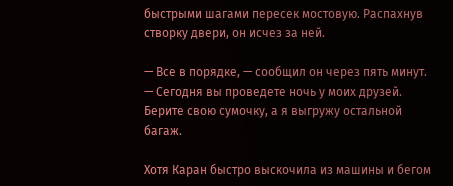быстрыми шагами пересек мостовую. Распахнув створку двери, он исчез за ней.

— Все в порядке, — сообщил он через пять минут. — Сегодня вы проведете ночь у моих друзей. Берите свою сумочку, а я выгружу остальной багаж.

Хотя Каран быстро выскочила из машины и бегом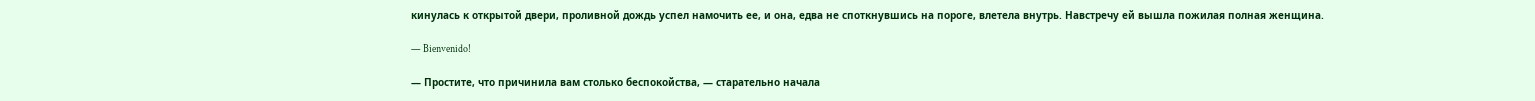кинулась к открытой двери, проливной дождь успел намочить ее, и она, едва не споткнувшись на пороге, влетела внутрь. Навстречу ей вышла пожилая полная женщина.

— Bienvenido!

— Простите, что причинила вам столько беспокойства, — старательно начала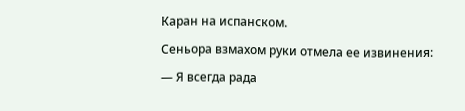Каран на испанском.

Сеньора взмахом руки отмела ее извинения:

— Я всегда рада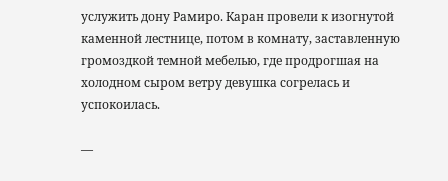услужить дону Рамиро. Каран провели к изогнутой каменной лестнице, потом в комнату, заставленную громоздкой темной мебелью, где продрогшая на холодном сыром ветру девушка согрелась и успокоилась.

—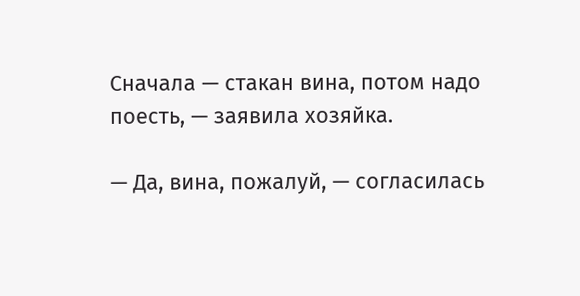Сначала — стакан вина, потом надо поесть, — заявила хозяйка.

— Да, вина, пожалуй, — согласилась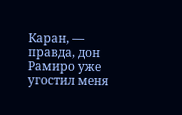Каран, — правда, дон Рамиро уже угостил меня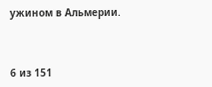ужином в Альмерии.



6 из 151